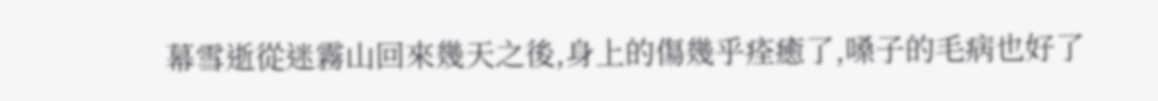幕雪逝從迷霧山回來幾天之後,身上的傷幾乎痊癒了,嗓子的毛病也好了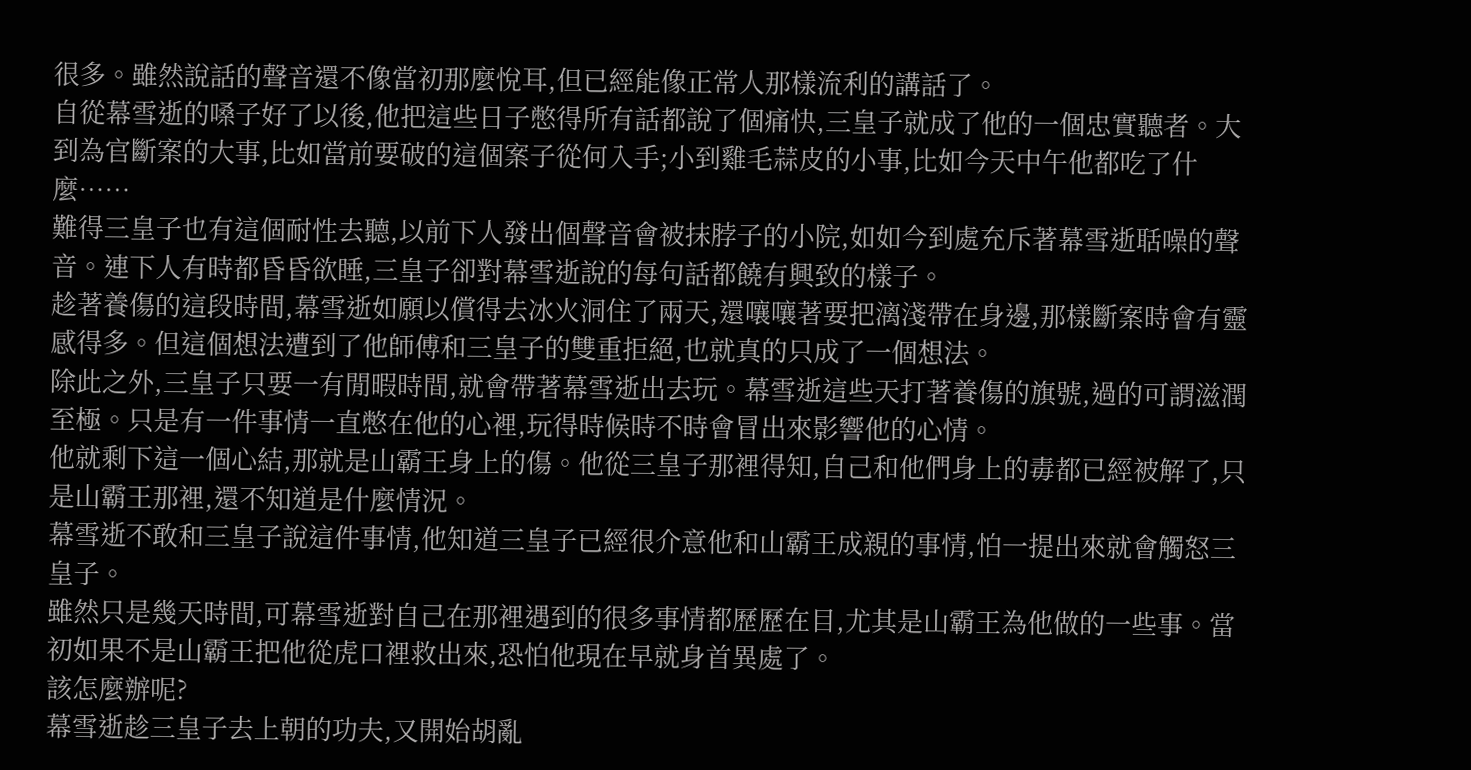很多。雖然說話的聲音還不像當初那麼悅耳,但已經能像正常人那樣流利的講話了。
自從幕雪逝的嗓子好了以後,他把這些日子憋得所有話都說了個痛快,三皇子就成了他的一個忠實聽者。大到為官斷案的大事,比如當前要破的這個案子從何入手;小到雞毛蒜皮的小事,比如今天中午他都吃了什麼……
難得三皇子也有這個耐性去聽,以前下人發出個聲音會被抹脖子的小院,如如今到處充斥著幕雪逝聒噪的聲音。連下人有時都昏昏欲睡,三皇子卻對幕雪逝說的每句話都饒有興致的樣子。
趁著養傷的這段時間,幕雪逝如願以償得去冰火洞住了兩天,還嚷嚷著要把漓淺帶在身邊,那樣斷案時會有靈感得多。但這個想法遭到了他師傅和三皇子的雙重拒絕,也就真的只成了一個想法。
除此之外,三皇子只要一有閒暇時間,就會帶著幕雪逝出去玩。幕雪逝這些天打著養傷的旗號,過的可謂滋潤至極。只是有一件事情一直憋在他的心裡,玩得時候時不時會冒出來影響他的心情。
他就剩下這一個心結,那就是山霸王身上的傷。他從三皇子那裡得知,自己和他們身上的毒都已經被解了,只是山霸王那裡,還不知道是什麼情況。
幕雪逝不敢和三皇子說這件事情,他知道三皇子已經很介意他和山霸王成親的事情,怕一提出來就會觸怒三皇子。
雖然只是幾天時間,可幕雪逝對自己在那裡遇到的很多事情都歷歷在目,尤其是山霸王為他做的一些事。當初如果不是山霸王把他從虎口裡救出來,恐怕他現在早就身首異處了。
該怎麼辦呢?
幕雪逝趁三皇子去上朝的功夫,又開始胡亂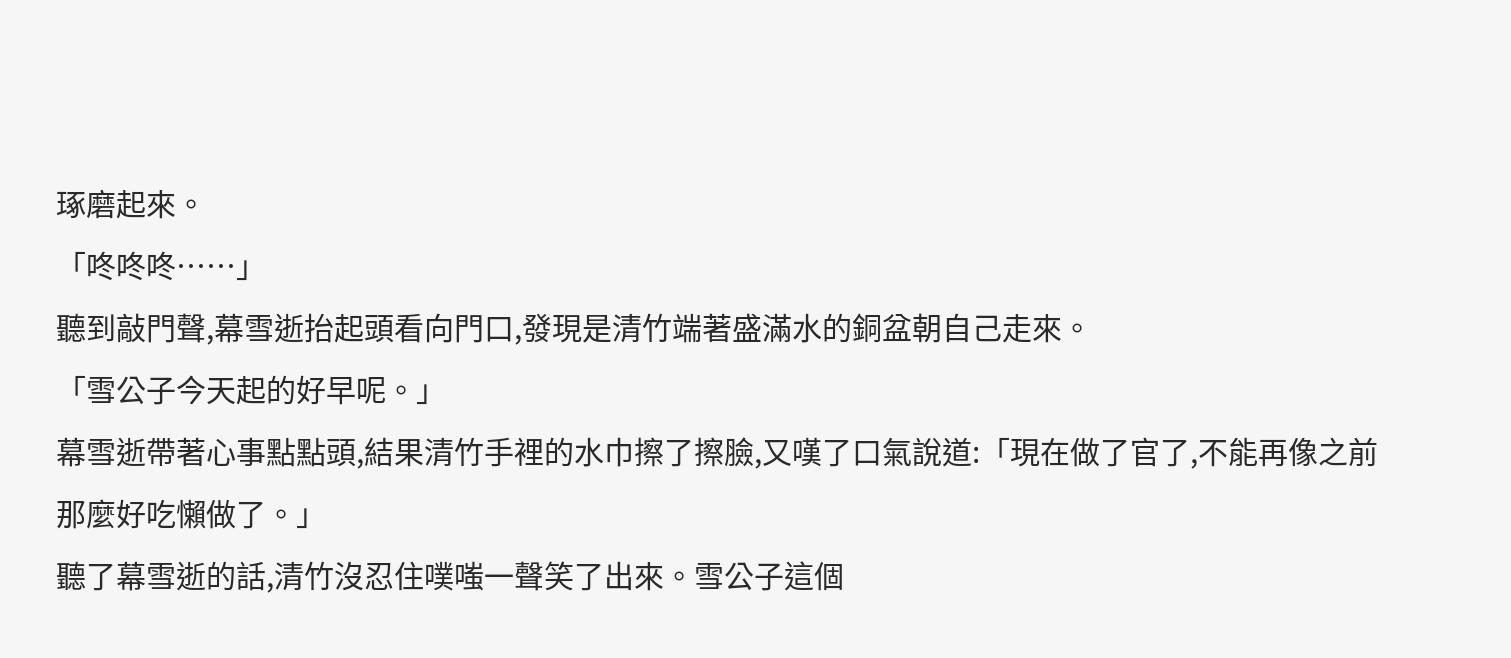琢磨起來。
「咚咚咚……」
聽到敲門聲,幕雪逝抬起頭看向門口,發現是清竹端著盛滿水的銅盆朝自己走來。
「雪公子今天起的好早呢。」
幕雪逝帶著心事點點頭,結果清竹手裡的水巾擦了擦臉,又嘆了口氣說道:「現在做了官了,不能再像之前那麼好吃懶做了。」
聽了幕雪逝的話,清竹沒忍住噗嗤一聲笑了出來。雪公子這個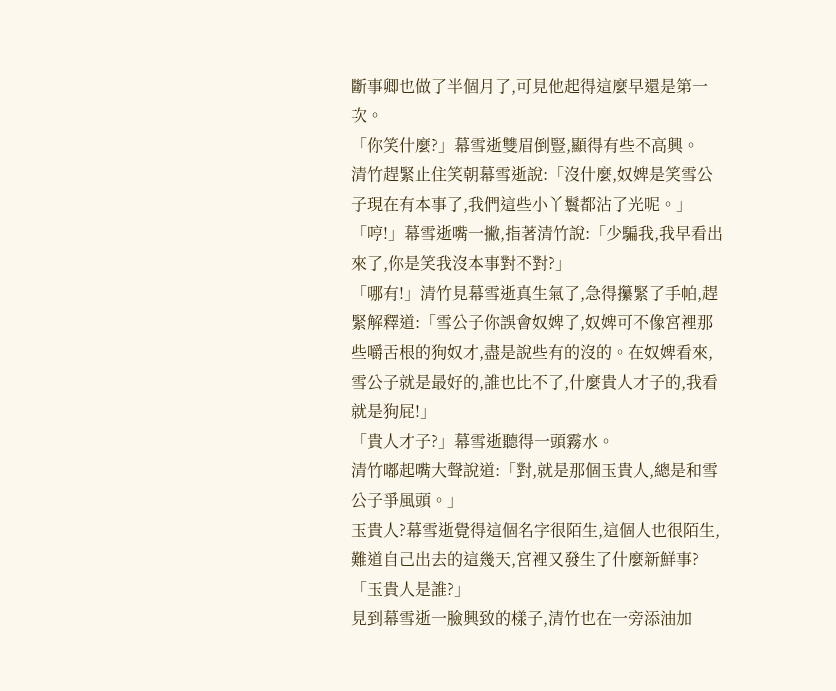斷事卿也做了半個月了,可見他起得這麼早還是第一次。
「你笑什麼?」幕雪逝雙眉倒豎,顯得有些不高興。
清竹趕緊止住笑朝幕雪逝說:「沒什麼,奴婢是笑雪公子現在有本事了,我們這些小丫鬟都沾了光呢。」
「哼!」幕雪逝嘴一撇,指著清竹說:「少騙我,我早看出來了,你是笑我沒本事對不對?」
「哪有!」清竹見幕雪逝真生氣了,急得攥緊了手帕,趕緊解釋道:「雪公子你誤會奴婢了,奴婢可不像宮裡那些嚼舌根的狗奴才,盡是說些有的沒的。在奴婢看來,雪公子就是最好的,誰也比不了,什麼貴人才子的,我看就是狗屁!」
「貴人才子?」幕雪逝聽得一頭霧水。
清竹嘟起嘴大聲說道:「對,就是那個玉貴人,總是和雪公子爭風頭。」
玉貴人?幕雪逝覺得這個名字很陌生,這個人也很陌生,難道自己出去的這幾天,宮裡又發生了什麼新鮮事?
「玉貴人是誰?」
見到幕雪逝一臉興致的樣子,清竹也在一旁添油加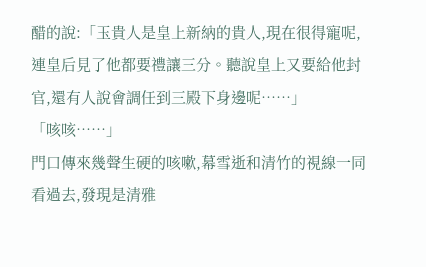醋的說:「玉貴人是皇上新納的貴人,現在很得寵呢,連皇后見了他都要禮讓三分。聽說皇上又要給他封官,還有人說會調任到三殿下身邊呢……」
「咳咳……」
門口傳來幾聲生硬的咳嗽,幕雪逝和清竹的視線一同看過去,發現是清雅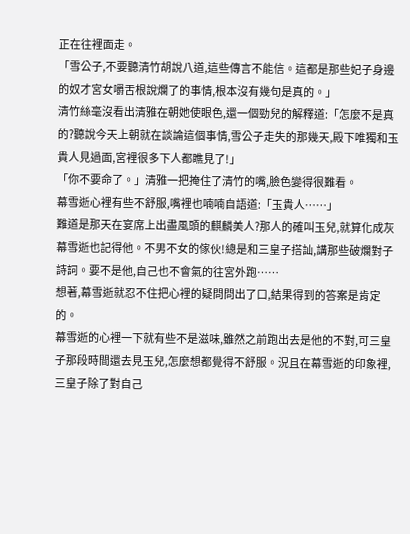正在往裡面走。
「雪公子,不要聽清竹胡說八道,這些傳言不能信。這都是那些妃子身邊的奴才宮女嚼舌根說爛了的事情,根本沒有幾句是真的。」
清竹絲毫沒看出清雅在朝她使眼色,還一個勁兒的解釋道:「怎麼不是真的?聽說今天上朝就在談論這個事情,雪公子走失的那幾天,殿下唯獨和玉貴人見過面,宮裡很多下人都瞧見了!」
「你不要命了。」清雅一把掩住了清竹的嘴,臉色變得很難看。
幕雪逝心裡有些不舒服,嘴裡也喃喃自語道:「玉貴人……」
難道是那天在宴席上出盡風頭的麒麟美人?那人的確叫玉兒,就算化成灰幕雪逝也記得他。不男不女的傢伙!總是和三皇子搭訕,講那些破爛對子詩詞。要不是他,自己也不會氣的往宮外跑……
想著,幕雪逝就忍不住把心裡的疑問問出了口,結果得到的答案是肯定的。
幕雪逝的心裡一下就有些不是滋味,雖然之前跑出去是他的不對,可三皇子那段時間還去見玉兒,怎麼想都覺得不舒服。況且在幕雪逝的印象裡,三皇子除了對自己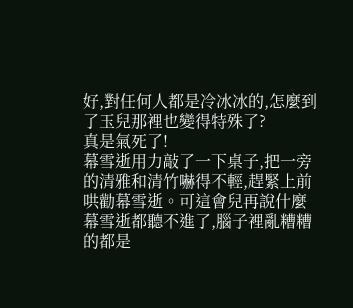好,對任何人都是冷冰冰的,怎麼到了玉兒那裡也變得特殊了?
真是氣死了!
幕雪逝用力敲了一下桌子,把一旁的清雅和清竹嚇得不輕,趕緊上前哄勸幕雪逝。可這會兒再說什麼幕雪逝都聽不進了,腦子裡亂糟糟的都是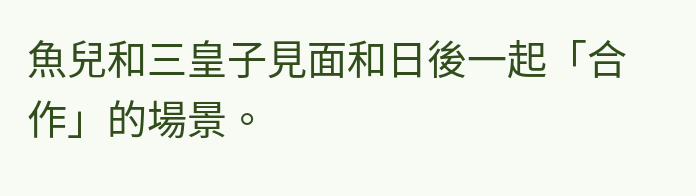魚兒和三皇子見面和日後一起「合作」的場景。